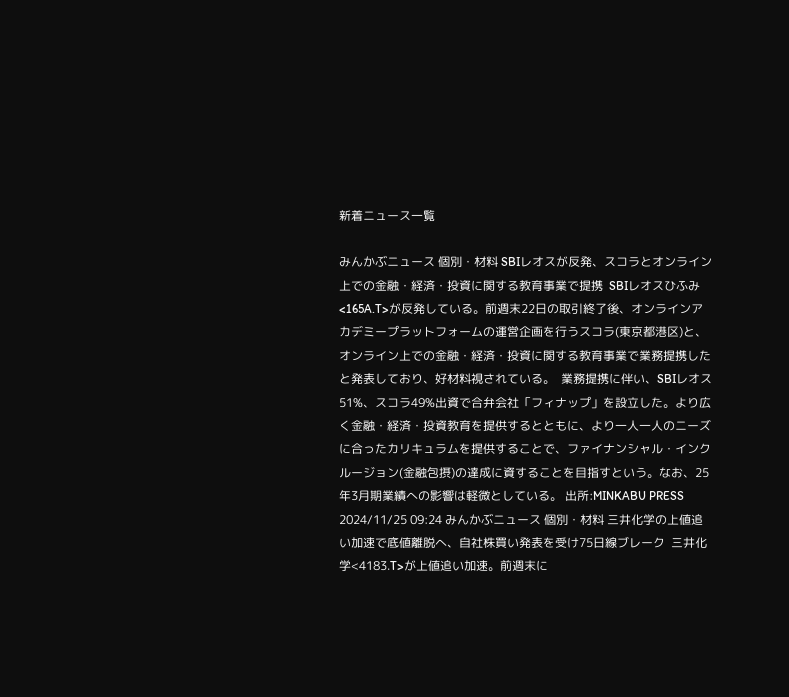新着ニュース一覧

みんかぶニュース 個別・材料 SBIレオスが反発、スコラとオンライン上での金融・経済・投資に関する教育事業で提携  SBIレオスひふみ<165A.T>が反発している。前週末22日の取引終了後、オンラインアカデミープラットフォームの運営企画を行うスコラ(東京都港区)と、オンライン上での金融・経済・投資に関する教育事業で業務提携したと発表しており、好材料視されている。  業務提携に伴い、SBIレオス51%、スコラ49%出資で合弁会社「フィナップ」を設立した。より広く金融・経済・投資教育を提供するとともに、より一人一人のニーズに合ったカリキュラムを提供することで、ファイナンシャル・インクルージョン(金融包摂)の達成に資することを目指すという。なお、25年3月期業績への影響は軽微としている。 出所:MINKABU PRESS 2024/11/25 09:24 みんかぶニュース 個別・材料 三井化学の上値追い加速で底値離脱へ、自社株買い発表を受け75日線ブレーク  三井化学<4183.T>が上値追い加速。前週末に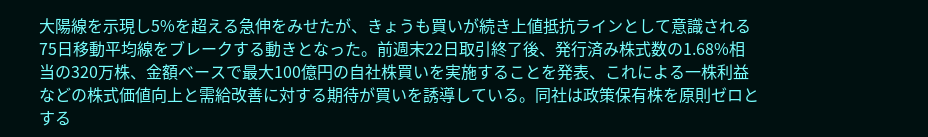大陽線を示現し5%を超える急伸をみせたが、きょうも買いが続き上値抵抗ラインとして意識される75日移動平均線をブレークする動きとなった。前週末22日取引終了後、発行済み株式数の1.68%相当の320万株、金額ベースで最大100億円の自社株買いを実施することを発表、これによる一株利益などの株式価値向上と需給改善に対する期待が買いを誘導している。同社は政策保有株を原則ゼロとする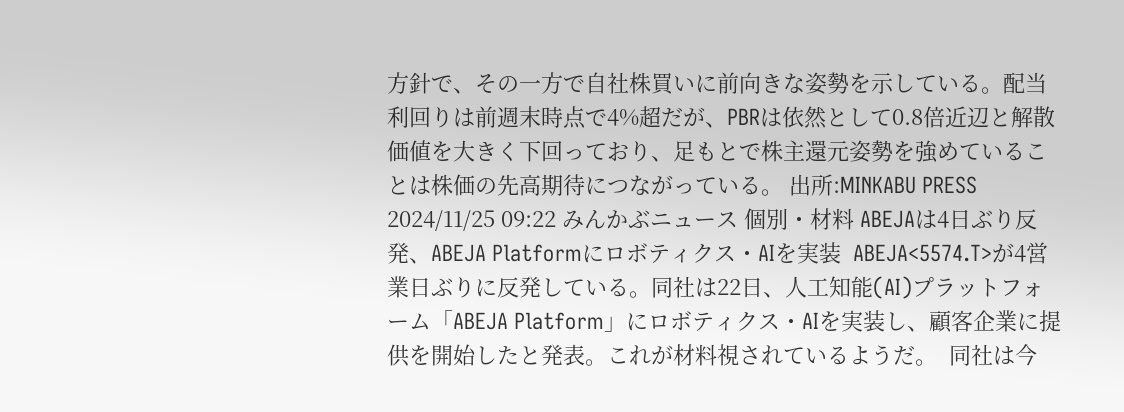方針で、その一方で自社株買いに前向きな姿勢を示している。配当利回りは前週末時点で4%超だが、PBRは依然として0.8倍近辺と解散価値を大きく下回っており、足もとで株主還元姿勢を強めていることは株価の先高期待につながっている。 出所:MINKABU PRESS 2024/11/25 09:22 みんかぶニュース 個別・材料 ABEJAは4日ぶり反発、ABEJA Platformにロボティクス・AIを実装  ABEJA<5574.T>が4営業日ぶりに反発している。同社は22日、人工知能(AI)プラットフォーム「ABEJA Platform」にロボティクス・AIを実装し、顧客企業に提供を開始したと発表。これが材料視されているようだ。  同社は今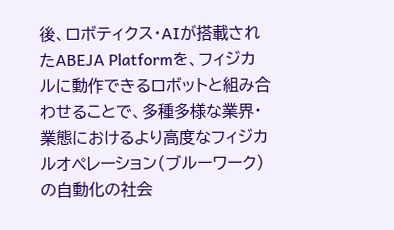後、ロボティクス・AIが搭載されたABEJA Platformを、フィジカルに動作できるロボットと組み合わせることで、多種多様な業界・業態におけるより高度なフィジカルオペレーション(ブルーワーク)の自動化の社会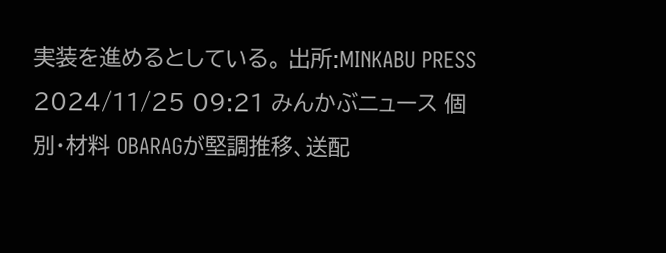実装を進めるとしている。 出所:MINKABU PRESS 2024/11/25 09:21 みんかぶニュース 個別・材料 OBARAGが堅調推移、送配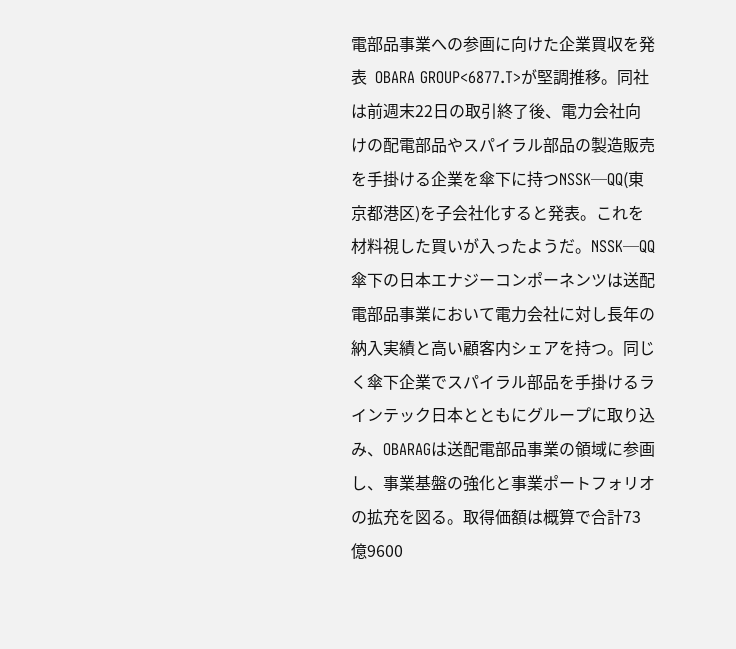電部品事業への参画に向けた企業買収を発表  OBARA GROUP<6877.T>が堅調推移。同社は前週末22日の取引終了後、電力会社向けの配電部品やスパイラル部品の製造販売を手掛ける企業を傘下に持つNSSK─QQ(東京都港区)を子会社化すると発表。これを材料視した買いが入ったようだ。NSSK─QQ傘下の日本エナジーコンポーネンツは送配電部品事業において電力会社に対し長年の納入実績と高い顧客内シェアを持つ。同じく傘下企業でスパイラル部品を手掛けるラインテック日本とともにグループに取り込み、OBARAGは送配電部品事業の領域に参画し、事業基盤の強化と事業ポートフォリオの拡充を図る。取得価額は概算で合計73億9600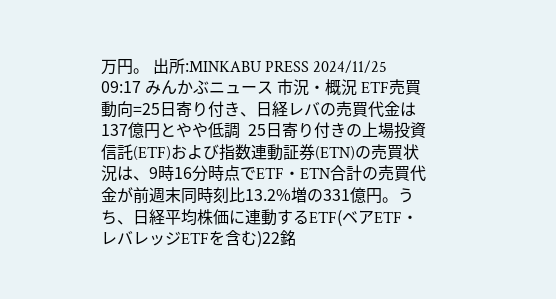万円。 出所:MINKABU PRESS 2024/11/25 09:17 みんかぶニュース 市況・概況 ETF売買動向=25日寄り付き、日経レバの売買代金は137億円とやや低調  25日寄り付きの上場投資信託(ETF)および指数連動証券(ETN)の売買状況は、9時16分時点でETF・ETN合計の売買代金が前週末同時刻比13.2%増の331億円。うち、日経平均株価に連動するETF(ベアETF・レバレッジETFを含む)22銘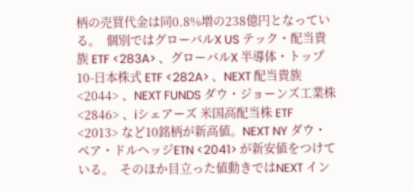柄の売買代金は同0.8%増の238億円となっている。  個別ではグローバルX US テック・配当貴族 ETF <283A> 、グローバルX 半導体・トップ10-日本株式 ETF <282A> 、NEXT 配当貴族 <2044> 、NEXT FUNDS ダウ・ジョーンズ工業株 <2846> 、iシェアーズ 米国高配当株 ETF <2013> など10銘柄が新高値。NEXT NY ダウ・ベア・ドルヘッジETN <2041> が新安値をつけている。  そのほか目立った値動きではNEXT イン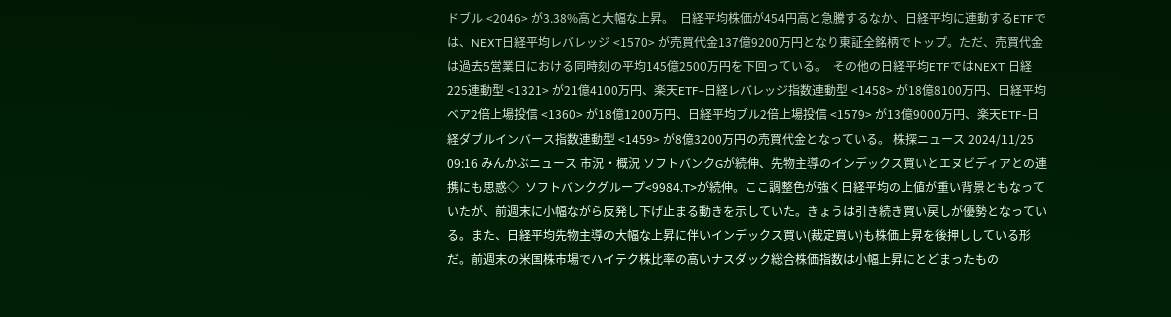ドブル <2046> が3.38%高と大幅な上昇。  日経平均株価が454円高と急騰するなか、日経平均に連動するETFでは、NEXT日経平均レバレッジ <1570> が売買代金137億9200万円となり東証全銘柄でトップ。ただ、売買代金は過去5営業日における同時刻の平均145億2500万円を下回っている。  その他の日経平均ETFではNEXT 日経225連動型 <1321> が21億4100万円、楽天ETF-日経レバレッジ指数連動型 <1458> が18億8100万円、日経平均ベア2倍上場投信 <1360> が18億1200万円、日経平均ブル2倍上場投信 <1579> が13億9000万円、楽天ETF-日経ダブルインバース指数連動型 <1459> が8億3200万円の売買代金となっている。 株探ニュース 2024/11/25 09:16 みんかぶニュース 市況・概況 ソフトバンクGが続伸、先物主導のインデックス買いとエヌビディアとの連携にも思惑◇  ソフトバンクグループ<9984.T>が続伸。ここ調整色が強く日経平均の上値が重い背景ともなっていたが、前週末に小幅ながら反発し下げ止まる動きを示していた。きょうは引き続き買い戻しが優勢となっている。また、日経平均先物主導の大幅な上昇に伴いインデックス買い(裁定買い)も株価上昇を後押ししている形だ。前週末の米国株市場でハイテク株比率の高いナスダック総合株価指数は小幅上昇にとどまったもの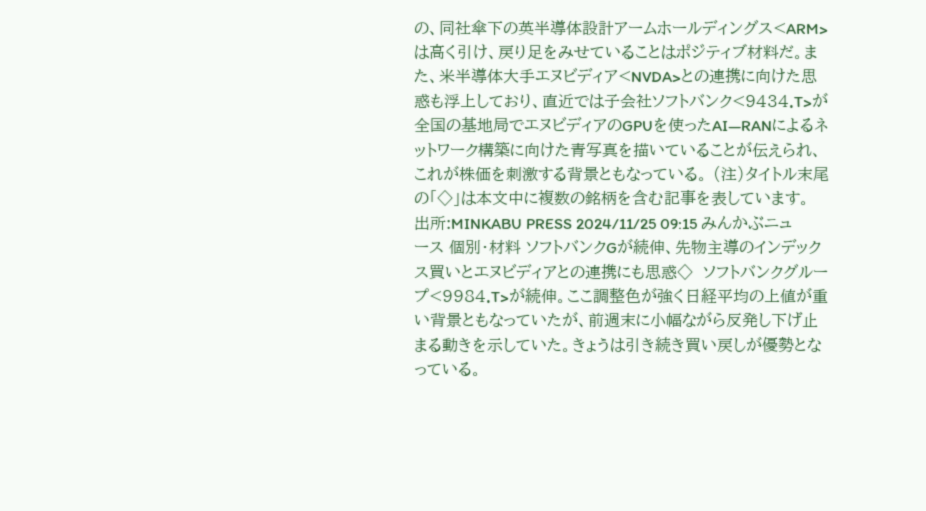の、同社傘下の英半導体設計アームホールディングス<ARM>は高く引け、戻り足をみせていることはポジティブ材料だ。また、米半導体大手エヌビディア<NVDA>との連携に向けた思惑も浮上しており、直近では子会社ソフトバンク<9434.T>が全国の基地局でエヌビディアのGPUを使ったAI―RANによるネットワーク構築に向けた青写真を描いていることが伝えられ、これが株価を刺激する背景ともなっている。 (注)タイトル末尾の「◇」は本文中に複数の銘柄を含む記事を表しています。 出所:MINKABU PRESS 2024/11/25 09:15 みんかぶニュース 個別・材料 ソフトバンクGが続伸、先物主導のインデックス買いとエヌビディアとの連携にも思惑◇  ソフトバンクグループ<9984.T>が続伸。ここ調整色が強く日経平均の上値が重い背景ともなっていたが、前週末に小幅ながら反発し下げ止まる動きを示していた。きょうは引き続き買い戻しが優勢となっている。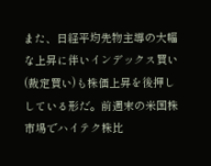また、日経平均先物主導の大幅な上昇に伴いインデックス買い(裁定買い)も株価上昇を後押ししている形だ。前週末の米国株市場でハイテク株比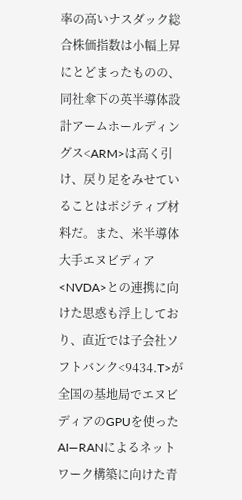率の高いナスダック総合株価指数は小幅上昇にとどまったものの、同社傘下の英半導体設計アームホールディングス<ARM>は高く引け、戻り足をみせていることはポジティブ材料だ。また、米半導体大手エヌビディア<NVDA>との連携に向けた思惑も浮上しており、直近では子会社ソフトバンク<9434.T>が全国の基地局でエヌビディアのGPUを使ったAI―RANによるネットワーク構築に向けた青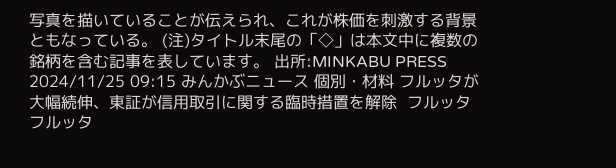写真を描いていることが伝えられ、これが株価を刺激する背景ともなっている。 (注)タイトル末尾の「◇」は本文中に複数の銘柄を含む記事を表しています。 出所:MINKABU PRESS 2024/11/25 09:15 みんかぶニュース 個別・材料 フルッタが大幅続伸、東証が信用取引に関する臨時措置を解除  フルッタフルッタ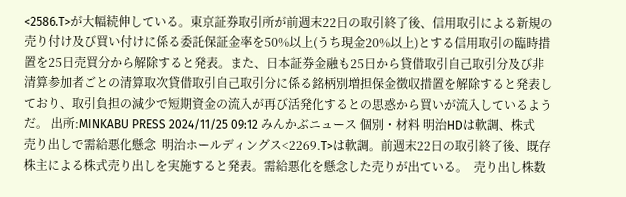<2586.T>が大幅続伸している。東京証券取引所が前週末22日の取引終了後、信用取引による新規の売り付け及び買い付けに係る委託保証金率を50%以上(うち現金20%以上)とする信用取引の臨時措置を25日売買分から解除すると発表。また、日本証券金融も25日から貸借取引自己取引分及び非清算参加者ごとの清算取次貸借取引自己取引分に係る銘柄別増担保金徴収措置を解除すると発表しており、取引負担の減少で短期資金の流入が再び活発化するとの思惑から買いが流入しているようだ。 出所:MINKABU PRESS 2024/11/25 09:12 みんかぶニュース 個別・材料 明治HDは軟調、株式売り出しで需給悪化懸念  明治ホールディングス<2269.T>は軟調。前週末22日の取引終了後、既存株主による株式売り出しを実施すると発表。需給悪化を懸念した売りが出ている。  売り出し株数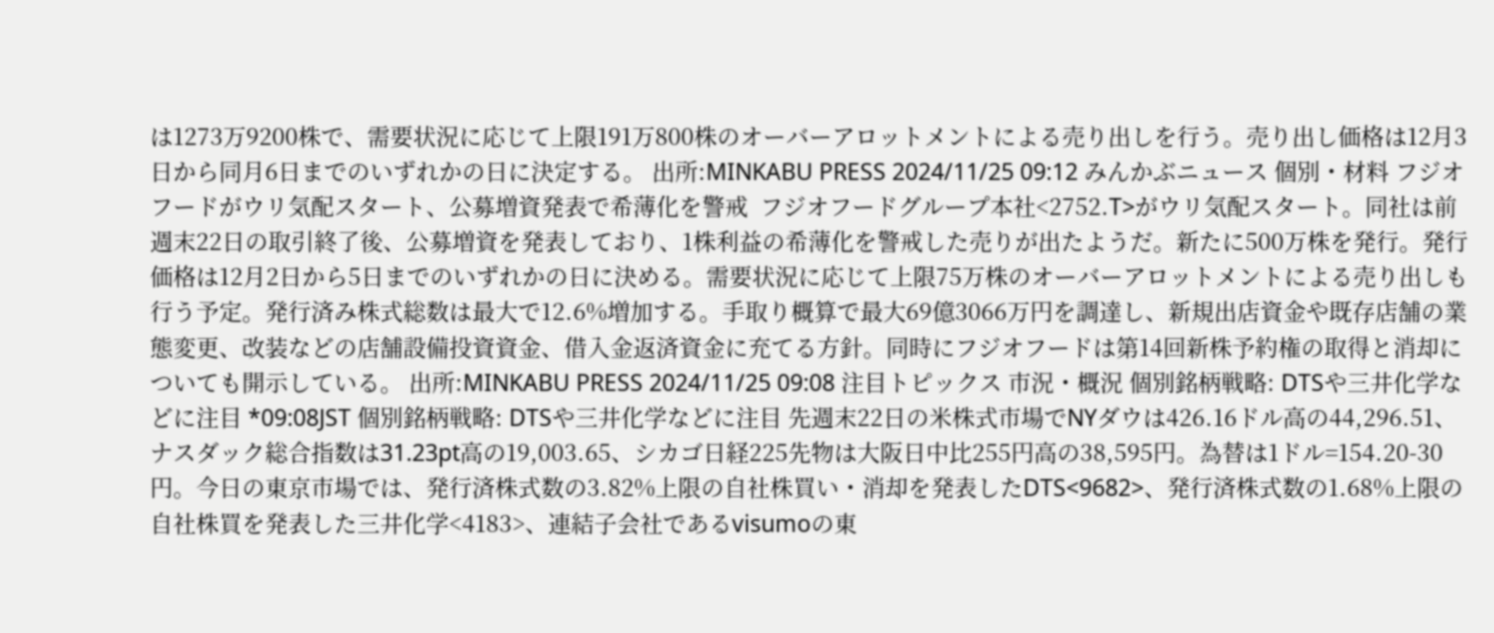は1273万9200株で、需要状況に応じて上限191万800株のオーバーアロットメントによる売り出しを行う。売り出し価格は12月3日から同月6日までのいずれかの日に決定する。 出所:MINKABU PRESS 2024/11/25 09:12 みんかぶニュース 個別・材料 フジオフードがウリ気配スタート、公募増資発表で希薄化を警戒  フジオフードグループ本社<2752.T>がウリ気配スタート。同社は前週末22日の取引終了後、公募増資を発表しており、1株利益の希薄化を警戒した売りが出たようだ。新たに500万株を発行。発行価格は12月2日から5日までのいずれかの日に決める。需要状況に応じて上限75万株のオーバーアロットメントによる売り出しも行う予定。発行済み株式総数は最大で12.6%増加する。手取り概算で最大69億3066万円を調達し、新規出店資金や既存店舗の業態変更、改装などの店舗設備投資資金、借入金返済資金に充てる方針。同時にフジオフードは第14回新株予約権の取得と消却についても開示している。 出所:MINKABU PRESS 2024/11/25 09:08 注目トピックス 市況・概況 個別銘柄戦略: DTSや三井化学などに注目 *09:08JST 個別銘柄戦略: DTSや三井化学などに注目 先週末22日の米株式市場でNYダウは426.16ドル高の44,296.51、ナスダック総合指数は31.23pt高の19,003.65、シカゴ日経225先物は大阪日中比255円高の38,595円。為替は1ドル=154.20-30円。今日の東京市場では、発行済株式数の3.82%上限の自社株買い・消却を発表したDTS<9682>、発行済株式数の1.68%上限の自社株買を発表した三井化学<4183>、連結子会社であるvisumoの東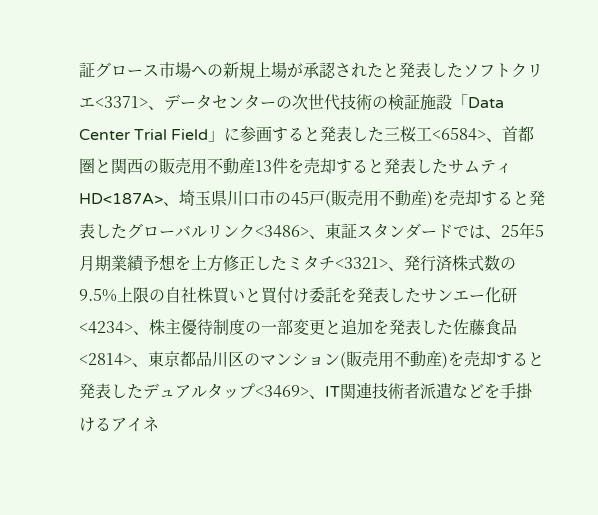証グロース市場への新規上場が承認されたと発表したソフトクリエ<3371>、データセンターの次世代技術の検証施設「Data Center Trial Field」に参画すると発表した三桜工<6584>、首都圏と関西の販売用不動産13件を売却すると発表したサムティHD<187A>、埼玉県川口市の45戸(販売用不動産)を売却すると発表したグローバルリンク<3486>、東証スタンダードでは、25年5月期業績予想を上方修正したミタチ<3321>、発行済株式数の9.5%上限の自社株買いと買付け委託を発表したサンエー化研<4234>、株主優待制度の一部変更と追加を発表した佐藤食品<2814>、東京都品川区のマンション(販売用不動産)を売却すると発表したデュアルタップ<3469>、IT関連技術者派遣などを手掛けるアイネ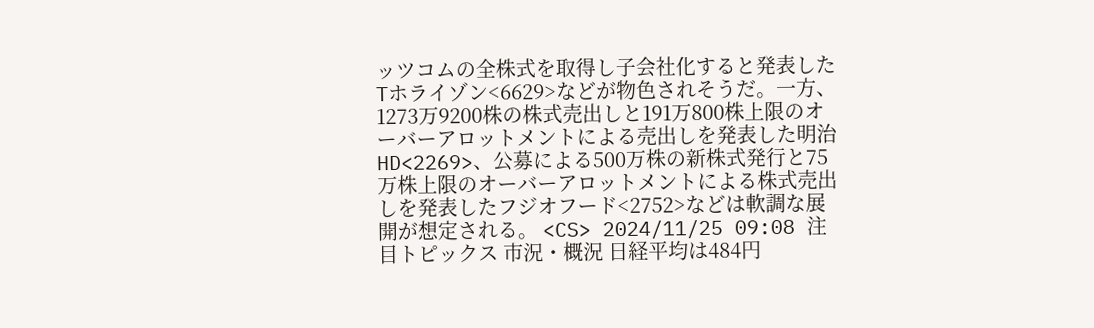ッツコムの全株式を取得し子会社化すると発表したTホライゾン<6629>などが物色されそうだ。一方、1273万9200株の株式売出しと191万800株上限のオーバーアロットメントによる売出しを発表した明治HD<2269>、公募による500万株の新株式発行と75万株上限のオーバーアロットメントによる株式売出しを発表したフジオフード<2752>などは軟調な展開が想定される。 <CS> 2024/11/25 09:08 注目トピックス 市況・概況 日経平均は484円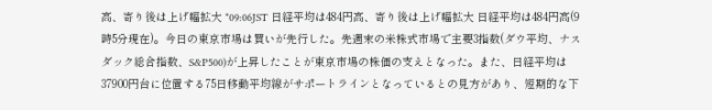高、寄り後は上げ幅拡大 *09:06JST 日経平均は484円高、寄り後は上げ幅拡大 日経平均は484円高(9時5分現在)。今日の東京市場は買いが先行した。先週末の米株式市場で主要3指数(ダウ平均、ナスダック総合指数、S&P500)が上昇したことが東京市場の株価の支えとなった。また、日経平均は37900円台に位置する75日移動平均線がサポートラインとなっているとの見方があり、短期的な下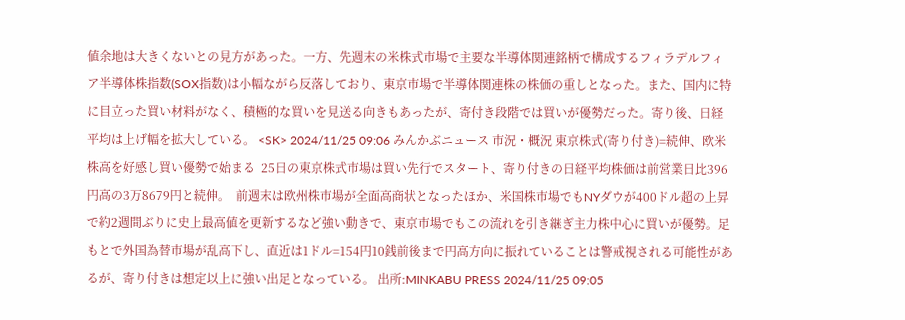値余地は大きくないとの見方があった。一方、先週末の米株式市場で主要な半導体関連銘柄で構成するフィラデルフィア半導体株指数(SOX指数)は小幅ながら反落しており、東京市場で半導体関連株の株価の重しとなった。また、国内に特に目立った買い材料がなく、積極的な買いを見送る向きもあったが、寄付き段階では買いが優勢だった。寄り後、日経平均は上げ幅を拡大している。 <SK> 2024/11/25 09:06 みんかぶニュース 市況・概況 東京株式(寄り付き)=続伸、欧米株高を好感し買い優勢で始まる  25日の東京株式市場は買い先行でスタート、寄り付きの日経平均株価は前営業日比396円高の3万8679円と続伸。  前週末は欧州株市場が全面高商状となったほか、米国株市場でもNYダウが400ドル超の上昇で約2週間ぶりに史上最高値を更新するなど強い動きで、東京市場でもこの流れを引き継ぎ主力株中心に買いが優勢。足もとで外国為替市場が乱高下し、直近は1ドル=154円10銭前後まで円高方向に振れていることは警戒視される可能性があるが、寄り付きは想定以上に強い出足となっている。 出所:MINKABU PRESS 2024/11/25 09:05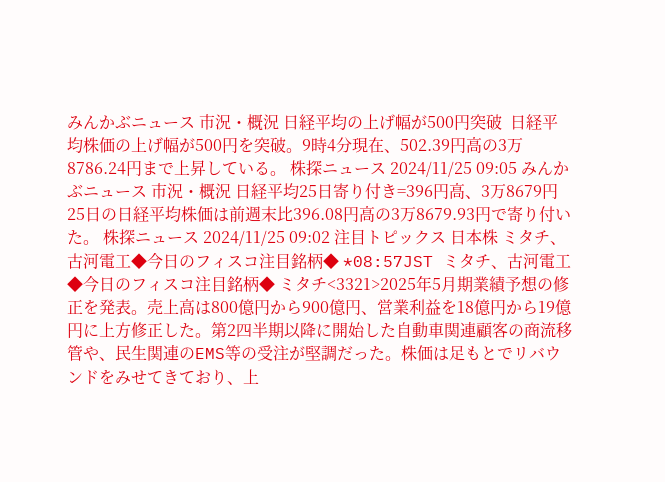みんかぶニュース 市況・概況 日経平均の上げ幅が500円突破  日経平均株価の上げ幅が500円を突破。9時4分現在、502.39円高の3万8786.24円まで上昇している。 株探ニュース 2024/11/25 09:05 みんかぶニュース 市況・概況 日経平均25日寄り付き=396円高、3万8679円  25日の日経平均株価は前週末比396.08円高の3万8679.93円で寄り付いた。 株探ニュース 2024/11/25 09:02 注目トピックス 日本株 ミタチ、古河電工◆今日のフィスコ注目銘柄◆ *08:57JST ミタチ、古河電工◆今日のフィスコ注目銘柄◆ ミタチ<3321>2025年5月期業績予想の修正を発表。売上高は800億円から900億円、営業利益を18億円から19億円に上方修正した。第2四半期以降に開始した自動車関連顧客の商流移管や、民生関連のEMS等の受注が堅調だった。株価は足もとでリバウンドをみせてきており、上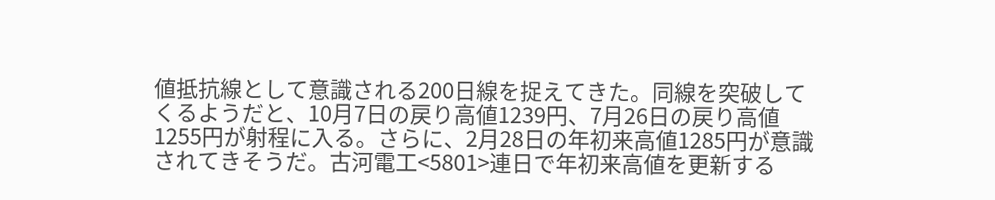値抵抗線として意識される200日線を捉えてきた。同線を突破してくるようだと、10月7日の戻り高値1239円、7月26日の戻り高値1255円が射程に入る。さらに、2月28日の年初来高値1285円が意識されてきそうだ。古河電工<5801>連日で年初来高値を更新する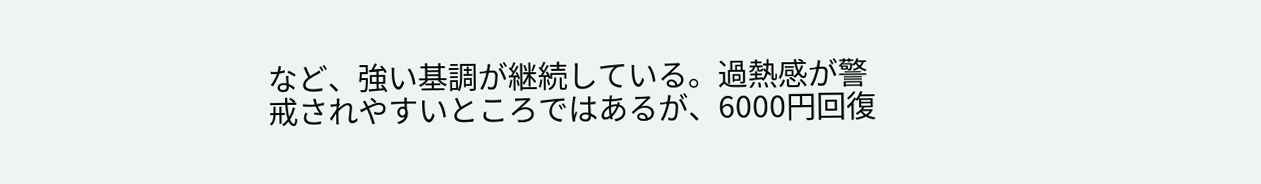など、強い基調が継続している。過熱感が警戒されやすいところではあるが、6000円回復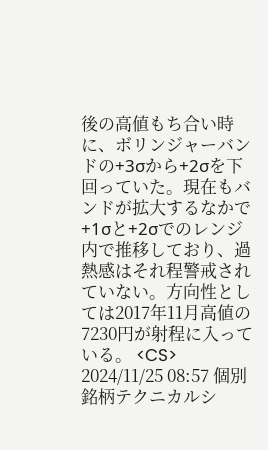後の高値もち合い時に、ボリンジャーバンドの+3σから+2σを下回っていた。現在もバンドが拡大するなかで+1σと+2σでのレンジ内で推移しており、過熱感はそれ程警戒されていない。方向性としては2017年11月高値の7230円が射程に入っている。 <CS> 2024/11/25 08:57 個別銘柄テクニカルシ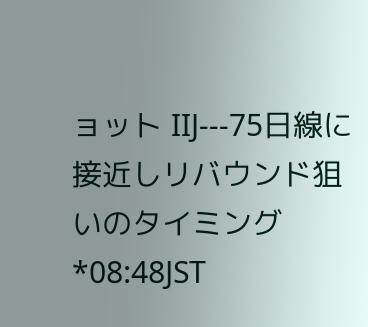ョット IIJ---75日線に接近しリバウンド狙いのタイミング *08:48JST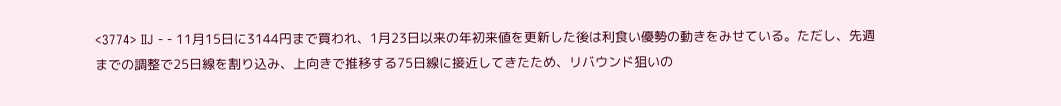<3774> IIJ - - 11月15日に3144円まで買われ、1月23日以来の年初来値を更新した後は利食い優勢の動きをみせている。ただし、先週までの調整で25日線を割り込み、上向きで推移する75日線に接近してきたため、リバウンド狙いの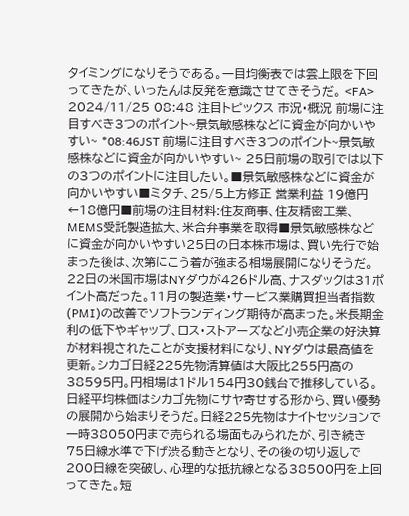タイミングになりそうである。一目均衡表では雲上限を下回ってきたが、いったんは反発を意識させてきそうだ。 <FA> 2024/11/25 08:48 注目トピックス 市況・概況 前場に注目すべき3つのポイント~景気敏感株などに資金が向かいやすい~ *08:46JST 前場に注目すべき3つのポイント~景気敏感株などに資金が向かいやすい~ 25日前場の取引では以下の3つのポイントに注目したい。■景気敏感株などに資金が向かいやすい■ミタチ、25/5上方修正 営業利益 19億円←18億円■前場の注目材料:住友商事、住友精密工業、MEMS受託製造拡大、米合弁事業を取得■景気敏感株などに資金が向かいやすい25日の日本株市場は、買い先行で始まった後は、次第にこう着が強まる相場展開になりそうだ。22日の米国市場はNYダウが426ドル高、ナスダックは31ポイント高だった。11月の製造業・サービス業購買担当者指数(PMI)の改善でソフトランディング期待が高まった。米長期金利の低下やギャップ、ロス・ストアーズなど小売企業の好決算が材料視されたことが支援材料になり、NYダウは最高値を更新。シカゴ日経225先物清算値は大阪比255円高の38595円。円相場は1ドル154円30銭台で推移している。日経平均株価はシカゴ先物にサヤ寄せする形から、買い優勢の展開から始まりそうだ。日経225先物はナイトセッションで一時38050円まで売られる場面もみられたが、引き続き75日線水準で下げ渋る動きとなり、その後の切り返しで200日線を突破し、心理的な抵抗線となる38500円を上回ってきた。短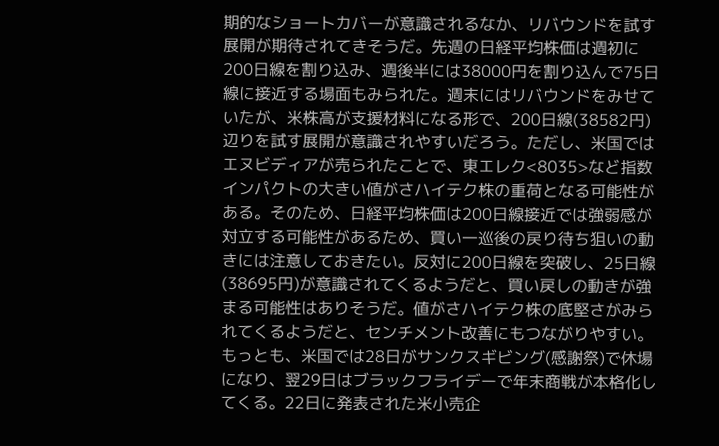期的なショートカバーが意識されるなか、リバウンドを試す展開が期待されてきそうだ。先週の日経平均株価は週初に200日線を割り込み、週後半には38000円を割り込んで75日線に接近する場面もみられた。週末にはリバウンドをみせていたが、米株高が支援材料になる形で、200日線(38582円)辺りを試す展開が意識されやすいだろう。ただし、米国ではエヌビディアが売られたことで、東エレク<8035>など指数インパクトの大きい値がさハイテク株の重荷となる可能性がある。そのため、日経平均株価は200日線接近では強弱感が対立する可能性があるため、買い一巡後の戻り待ち狙いの動きには注意しておきたい。反対に200日線を突破し、25日線(38695円)が意識されてくるようだと、買い戻しの動きが強まる可能性はありそうだ。値がさハイテク株の底堅さがみられてくるようだと、センチメント改善にもつながりやすい。もっとも、米国では28日がサンクスギビング(感謝祭)で休場になり、翌29日はブラックフライデーで年末商戦が本格化してくる。22日に発表された米小売企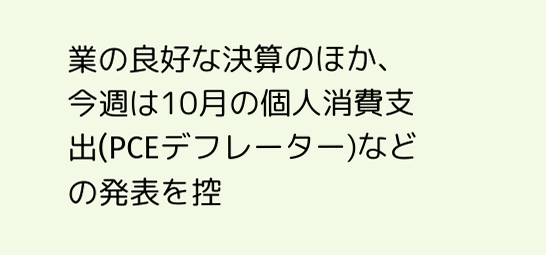業の良好な決算のほか、今週は10月の個人消費支出(PCEデフレーター)などの発表を控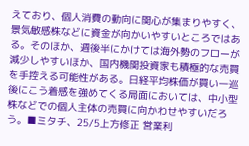えており、個人消費の動向に関心が集まりやすく、景気敏感株などに資金が向かいやすいところではある。そのほか、週後半にかけては海外勢のフローが減少しやすいほか、国内機関投資家も積極的な売買を手控える可能性がある。日経平均株価が買い一巡後にこう着感を強めてくる局面においては、中小型株などでの個人主体の売買に向かわせやすいだろう。■ミタチ、25/5上方修正 営業利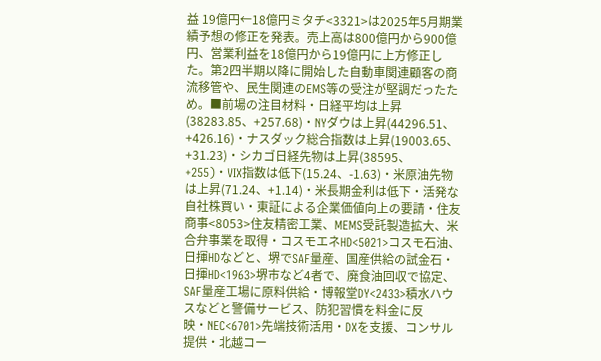益 19億円←18億円ミタチ<3321>は2025年5月期業績予想の修正を発表。売上高は800億円から900億円、営業利益を18億円から19億円に上方修正した。第2四半期以降に開始した自動車関連顧客の商流移管や、民生関連のEMS等の受注が堅調だったため。■前場の注目材料・日経平均は上昇(38283.85、+257.68)・NYダウは上昇(44296.51、+426.16)・ナスダック総合指数は上昇(19003.65、+31.23)・シカゴ日経先物は上昇(38595、+255)・VIX指数は低下(15.24、-1.63)・米原油先物は上昇(71.24、+1.14)・米長期金利は低下・活発な自社株買い・東証による企業価値向上の要請・住友商事<8053>住友精密工業、MEMS受託製造拡大、米合弁事業を取得・コスモエネHD<5021>コスモ石油、日揮HDなどと、堺でSAF量産、国産供給の試金石・日揮HD<1963>堺市など4者で、廃食油回収で協定、SAF量産工場に原料供給・博報堂DY<2433>積水ハウスなどと警備サービス、防犯習慣を料金に反映・NEC<6701>先端技術活用・DXを支援、コンサル提供・北越コー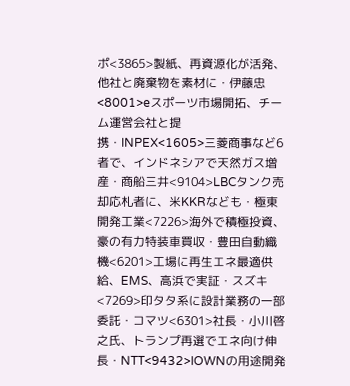ポ<3865>製紙、再資源化が活発、他社と廃棄物を素材に・伊藤忠<8001>eスポーツ市場開拓、チーム運営会社と提携・INPEX<1605>三菱商事など6者で、インドネシアで天然ガス増産・商船三井<9104>LBCタンク売却応札者に、米KKRなども・極東開発工業<7226>海外で積極投資、豪の有力特装車買収・豊田自動織機<6201>工場に再生エネ最適供給、EMS、高浜で実証・スズキ<7269>印タタ系に設計業務の一部委託・コマツ<6301>社長・小川啓之氏、トランプ再選でエネ向け伸長・NTT<9432>IOWNの用途開発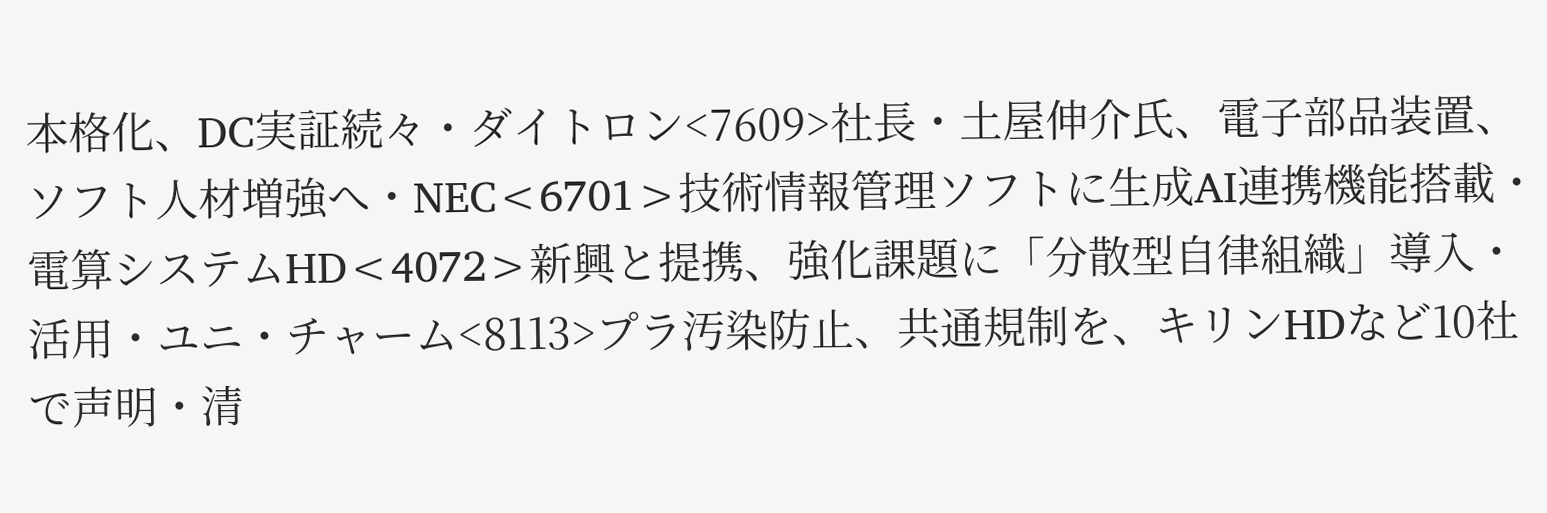本格化、DC実証続々・ダイトロン<7609>社長・土屋伸介氏、電子部品装置、ソフト人材増強へ・NEC<6701>技術情報管理ソフトに生成AI連携機能搭載・電算システムHD<4072>新興と提携、強化課題に「分散型自律組織」導入・活用・ユニ・チャーム<8113>プラ汚染防止、共通規制を、キリンHDなど10社で声明・清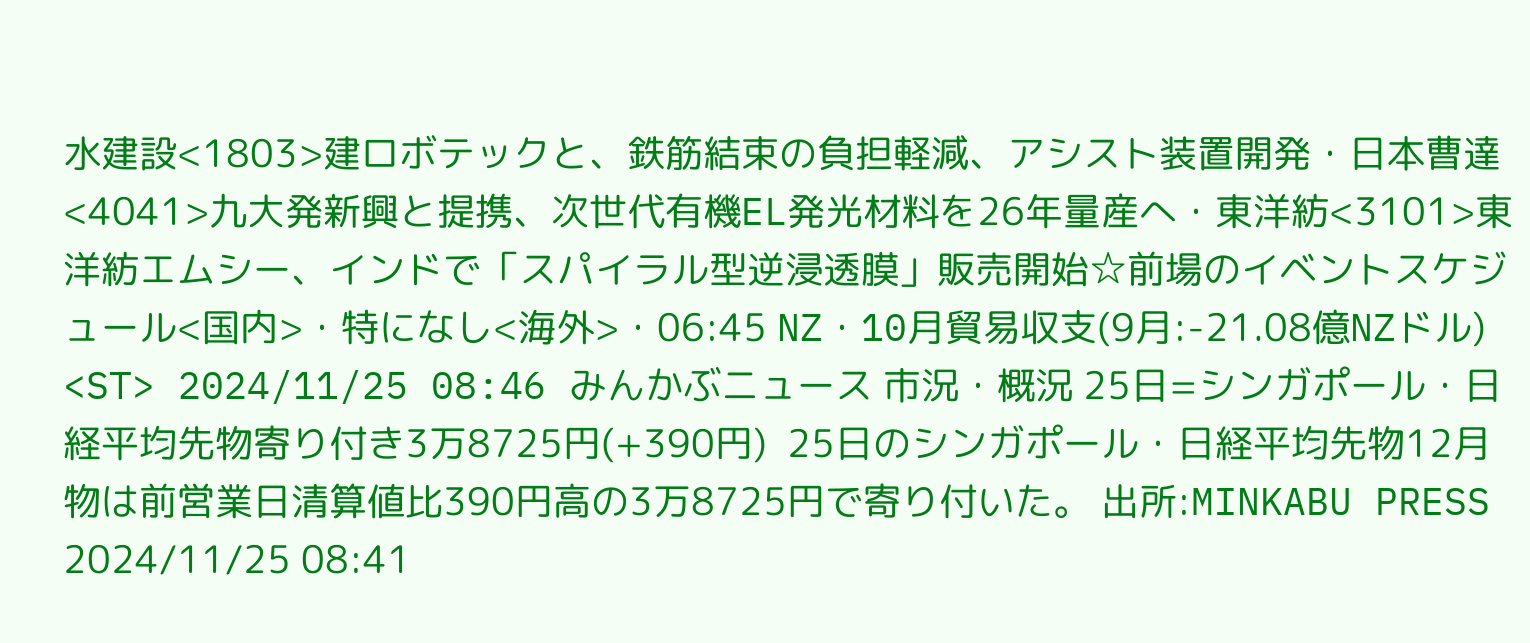水建設<1803>建ロボテックと、鉄筋結束の負担軽減、アシスト装置開発・日本曹達<4041>九大発新興と提携、次世代有機EL発光材料を26年量産へ・東洋紡<3101>東洋紡エムシー、インドで「スパイラル型逆浸透膜」販売開始☆前場のイベントスケジュール<国内>・特になし<海外>・06:45 NZ・10月貿易収支(9月:-21.08億NZドル) <ST> 2024/11/25 08:46 みんかぶニュース 市況・概況 25日=シンガポール・日経平均先物寄り付き3万8725円(+390円)  25日のシンガポール・日経平均先物12月物は前営業日清算値比390円高の3万8725円で寄り付いた。 出所:MINKABU PRESS 2024/11/25 08:41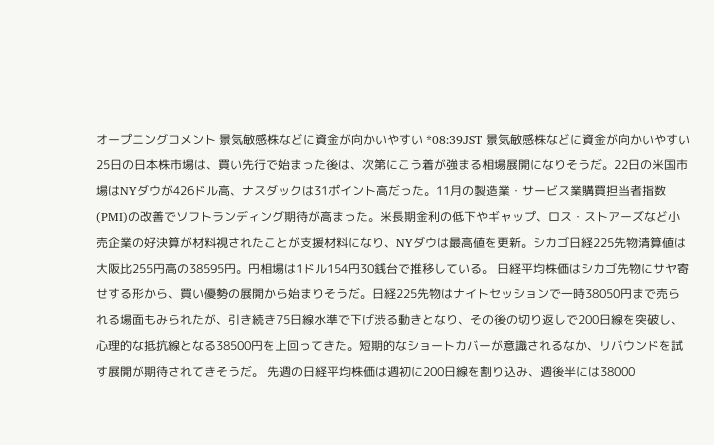オープニングコメント 景気敏感株などに資金が向かいやすい *08:39JST 景気敏感株などに資金が向かいやすい  25日の日本株市場は、買い先行で始まった後は、次第にこう着が強まる相場展開になりそうだ。22日の米国市場はNYダウが426ドル高、ナスダックは31ポイント高だった。11月の製造業・サービス業購買担当者指数(PMI)の改善でソフトランディング期待が高まった。米長期金利の低下やギャップ、ロス・ストアーズなど小売企業の好決算が材料視されたことが支援材料になり、NYダウは最高値を更新。シカゴ日経225先物清算値は大阪比255円高の38595円。円相場は1ドル154円30銭台で推移している。 日経平均株価はシカゴ先物にサヤ寄せする形から、買い優勢の展開から始まりそうだ。日経225先物はナイトセッションで一時38050円まで売られる場面もみられたが、引き続き75日線水準で下げ渋る動きとなり、その後の切り返しで200日線を突破し、心理的な抵抗線となる38500円を上回ってきた。短期的なショートカバーが意識されるなか、リバウンドを試す展開が期待されてきそうだ。 先週の日経平均株価は週初に200日線を割り込み、週後半には38000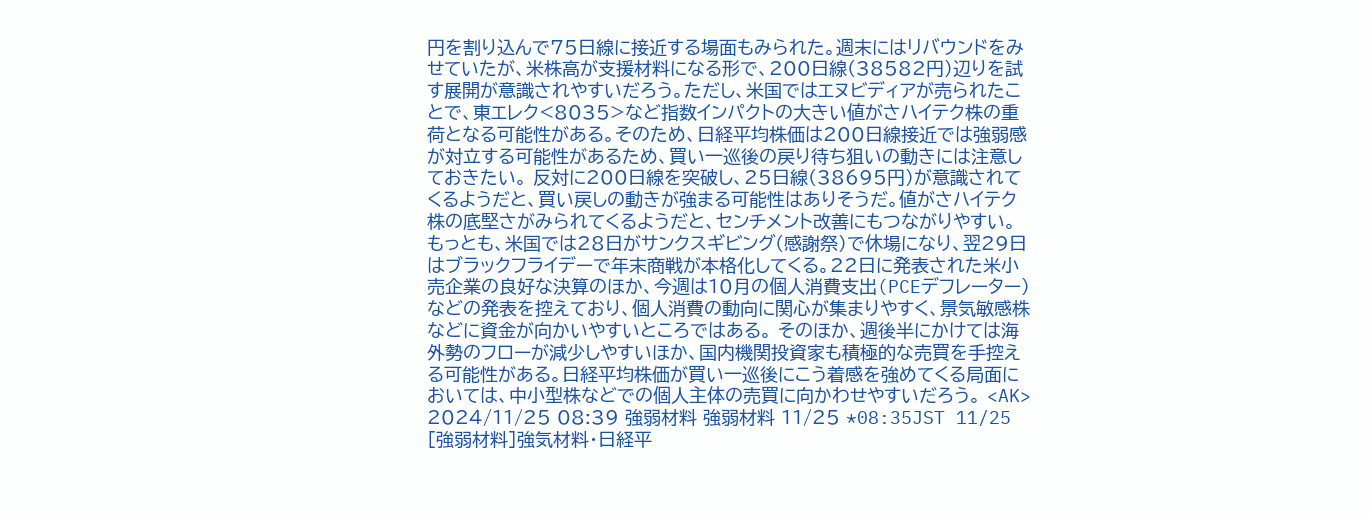円を割り込んで75日線に接近する場面もみられた。週末にはリバウンドをみせていたが、米株高が支援材料になる形で、200日線(38582円)辺りを試す展開が意識されやすいだろう。ただし、米国ではエヌビディアが売られたことで、東エレク<8035>など指数インパクトの大きい値がさハイテク株の重荷となる可能性がある。そのため、日経平均株価は200日線接近では強弱感が対立する可能性があるため、買い一巡後の戻り待ち狙いの動きには注意しておきたい。 反対に200日線を突破し、25日線(38695円)が意識されてくるようだと、買い戻しの動きが強まる可能性はありそうだ。値がさハイテク株の底堅さがみられてくるようだと、センチメント改善にもつながりやすい。もっとも、米国では28日がサンクスギビング(感謝祭)で休場になり、翌29日はブラックフライデーで年末商戦が本格化してくる。22日に発表された米小売企業の良好な決算のほか、今週は10月の個人消費支出(PCEデフレーター)などの発表を控えており、個人消費の動向に関心が集まりやすく、景気敏感株などに資金が向かいやすいところではある。 そのほか、週後半にかけては海外勢のフローが減少しやすいほか、国内機関投資家も積極的な売買を手控える可能性がある。日経平均株価が買い一巡後にこう着感を強めてくる局面においては、中小型株などでの個人主体の売買に向かわせやすいだろう。 <AK> 2024/11/25 08:39 強弱材料 強弱材料 11/25 *08:35JST 11/25 [強弱材料]強気材料・日経平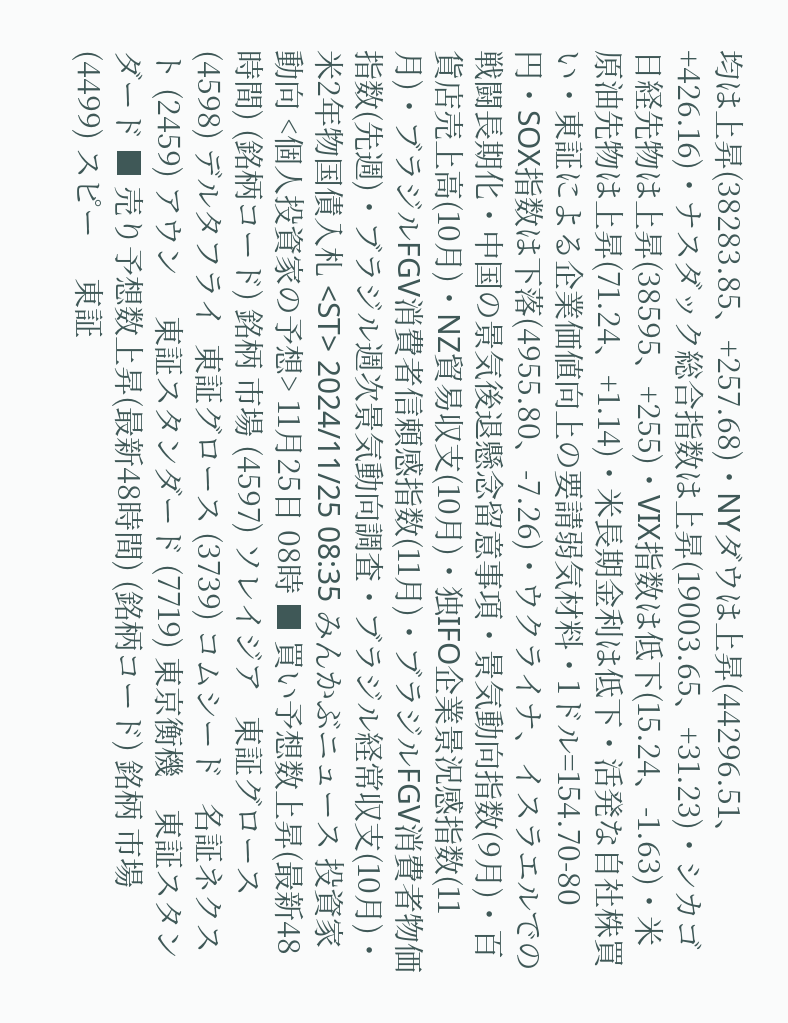均は上昇(38283.85、+257.68)・NYダウは上昇(44296.51、+426.16)・ナスダック総合指数は上昇(19003.65、+31.23)・シカゴ日経先物は上昇(38595、+255)・VIX指数は低下(15.24、-1.63)・米原油先物は上昇(71.24、+1.14)・米長期金利は低下・活発な自社株買い・東証による企業価値向上の要請弱気材料・1ドル=154.70-80円・SOX指数は下落(4955.80、-7.26)・ウクライナ、イスラエルでの戦闘長期化・中国の景気後退懸念留意事項・景気動向指数(9月)・百貨店売上高(10月)・NZ貿易収支(10月)・独IFO企業景況感指数(11月)・ブラジルFGV消費者信頼感指数(11月)・ブラジルFGV消費者物価指数(先週)・ブラジル週次景気動向調査・ブラジル経常収支(10月)・米2年物国債入札 <ST> 2024/11/25 08:35 みんかぶニュース 投資家動向 <個人投資家の予想> 11月25日 08時 ■ 買い予想数上昇(最新48時間) (銘柄コード) 銘柄 市場 (4597) ソレイジア   東証グロース (4598) デルタフライ  東証グロース (3739) コムシード   名証ネクスト (2459) アウン     東証スタンダード (7719) 東京衡機    東証スタンダード ■ 売り予想数上昇(最新48時間) (銘柄コード) 銘柄 市場 (4499) スピー     東証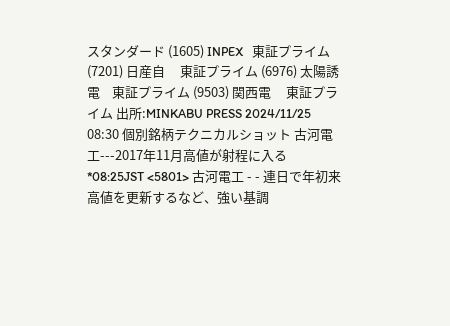スタンダード (1605) INPEX   東証プライム (7201) 日産自     東証プライム (6976) 太陽誘電    東証プライム (9503) 関西電     東証プライム 出所:MINKABU PRESS 2024/11/25 08:30 個別銘柄テクニカルショット 古河電工---2017年11月高値が射程に入る *08:25JST <5801> 古河電工 - - 連日で年初来高値を更新するなど、強い基調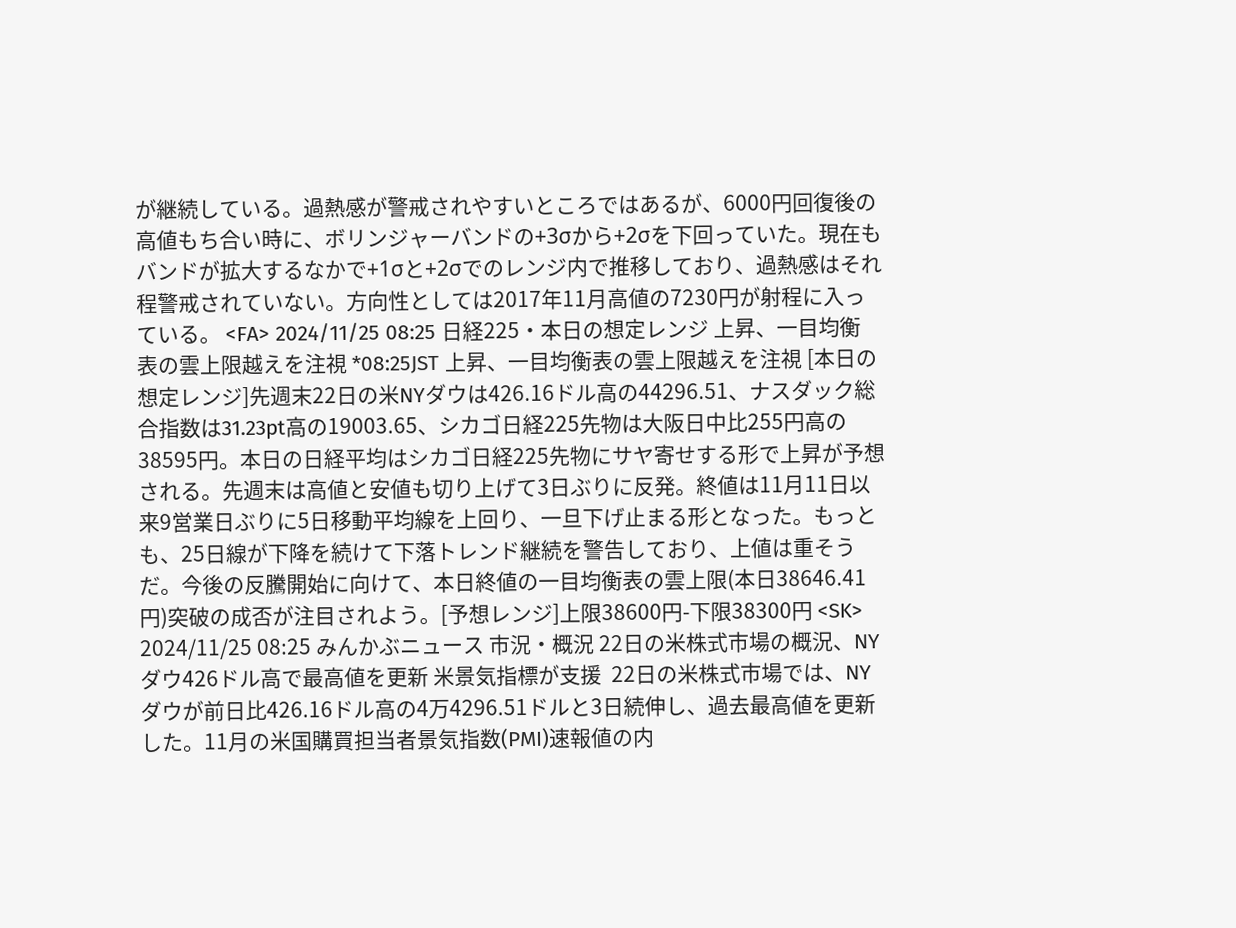が継続している。過熱感が警戒されやすいところではあるが、6000円回復後の高値もち合い時に、ボリンジャーバンドの+3σから+2σを下回っていた。現在もバンドが拡大するなかで+1σと+2σでのレンジ内で推移しており、過熱感はそれ程警戒されていない。方向性としては2017年11月高値の7230円が射程に入っている。 <FA> 2024/11/25 08:25 日経225・本日の想定レンジ 上昇、一目均衡表の雲上限越えを注視 *08:25JST 上昇、一目均衡表の雲上限越えを注視 [本日の想定レンジ]先週末22日の米NYダウは426.16ドル高の44296.51、ナスダック総合指数は31.23pt高の19003.65、シカゴ日経225先物は大阪日中比255円高の38595円。本日の日経平均はシカゴ日経225先物にサヤ寄せする形で上昇が予想される。先週末は高値と安値も切り上げて3日ぶりに反発。終値は11月11日以来9営業日ぶりに5日移動平均線を上回り、一旦下げ止まる形となった。もっとも、25日線が下降を続けて下落トレンド継続を警告しており、上値は重そうだ。今後の反騰開始に向けて、本日終値の一目均衡表の雲上限(本日38646.41円)突破の成否が注目されよう。[予想レンジ]上限38600円-下限38300円 <SK> 2024/11/25 08:25 みんかぶニュース 市況・概況 22日の米株式市場の概況、NYダウ426ドル高で最高値を更新 米景気指標が支援  22日の米株式市場では、NYダウが前日比426.16ドル高の4万4296.51ドルと3日続伸し、過去最高値を更新した。11月の米国購買担当者景気指数(PMI)速報値の内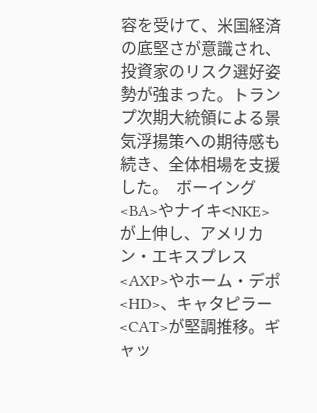容を受けて、米国経済の底堅さが意識され、投資家のリスク選好姿勢が強まった。トランプ次期大統領による景気浮揚策への期待感も続き、全体相場を支援した。  ボーイング<BA>やナイキ<NKE>が上伸し、アメリカン・エキスプレス<AXP>やホーム・デポ<HD>、キャタピラー<CAT>が堅調推移。ギャッ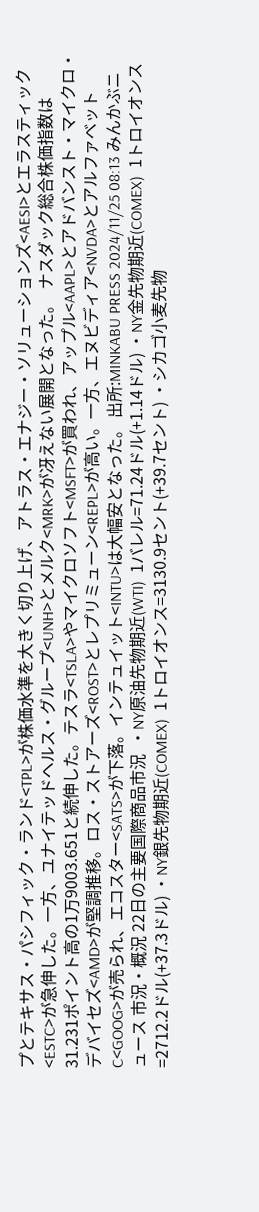プとテキサス・パシフィック・ランド<TPL>が株価水準を大きく切り上げ、アトラス・エナジー・ソリューションズ<AESI>とエラスティック<ESTC>が急伸した。一方、ユナイテッドヘルス・グループ<UNH>とメルク<MRK>が冴えない展開となった。  ナスダック総合株価指数は31.231ポイント高の1万9003.651と続伸した。テスラ<TSLA>やマイクロソフト<MSFT>が買われ、アップル<AAPL>とアドバンスト・マイクロ・デバイセズ<AMD>が堅調推移。ロス・ストアーズ<ROST>とレプリミューン<REPL>が高い。一方、エヌビディア<NVDA>とアルファベットC<GOOG>が売られ、エコスター<SATS>が下落。インテュイット<INTU>は大幅安となった。 出所:MINKABU PRESS 2024/11/25 08:13 みんかぶニュース 市況・概況 22日の主要国際商品市況  ・NY原油先物期近(WTI)  1バレル=71.24ドル(+1.14ドル) ・NY金先物期近(COMEX)  1トロイオンス=2712.2ドル(+37.3ドル) ・NY銀先物期近(COMEX)  1トロイオンス=3130.9セント(+39.7セント) ・シカゴ小麦先物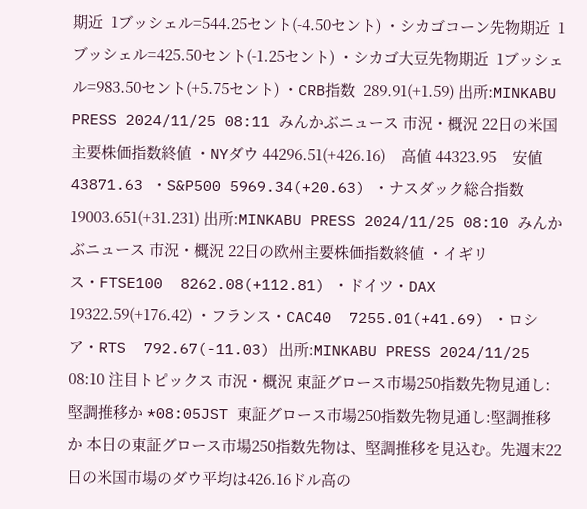期近  1ブッシェル=544.25セント(-4.50セント) ・シカゴコーン先物期近  1ブッシェル=425.50セント(-1.25セント) ・シカゴ大豆先物期近  1ブッシェル=983.50セント(+5.75セント) ・CRB指数  289.91(+1.59) 出所:MINKABU PRESS 2024/11/25 08:11 みんかぶニュース 市況・概況 22日の米国主要株価指数終値 ・NYダウ 44296.51(+426.16)    高値 44323.95    安値 43871.63 ・S&P500 5969.34(+20.63) ・ナスダック総合指数 19003.651(+31.231) 出所:MINKABU PRESS 2024/11/25 08:10 みんかぶニュース 市況・概況 22日の欧州主要株価指数終値 ・イギリス・FTSE100  8262.08(+112.81) ・ドイツ・DAX  19322.59(+176.42) ・フランス・CAC40  7255.01(+41.69) ・ロシア・RTS  792.67(-11.03) 出所:MINKABU PRESS 2024/11/25 08:10 注目トピックス 市況・概況 東証グロース市場250指数先物見通し:堅調推移か *08:05JST 東証グロース市場250指数先物見通し:堅調推移か 本日の東証グロース市場250指数先物は、堅調推移を見込む。先週末22日の米国市場のダウ平均は426.16ドル高の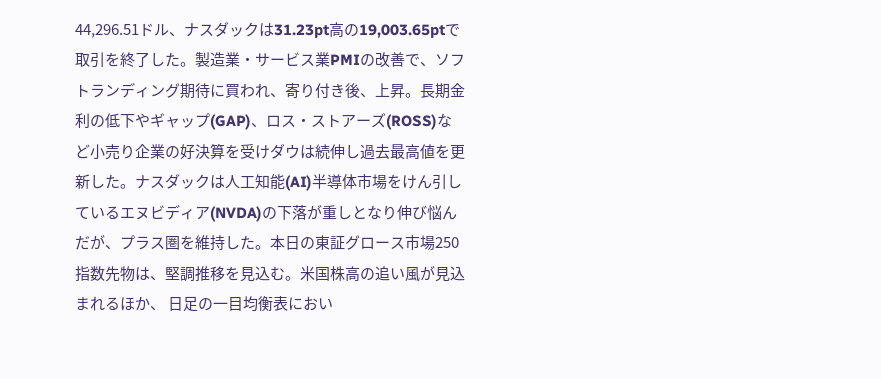44,296.51ドル、ナスダックは31.23pt高の19,003.65ptで取引を終了した。製造業・サービス業PMIの改善で、ソフトランディング期待に買われ、寄り付き後、上昇。長期金利の低下やギャップ(GAP)、ロス・ストアーズ(ROSS)など小売り企業の好決算を受けダウは続伸し過去最高値を更新した。ナスダックは人工知能(AI)半導体市場をけん引しているエヌビディア(NVDA)の下落が重しとなり伸び悩んだが、プラス圏を維持した。本日の東証グロース市場250指数先物は、堅調推移を見込む。米国株高の追い風が見込まれるほか、 日足の一目均衡表におい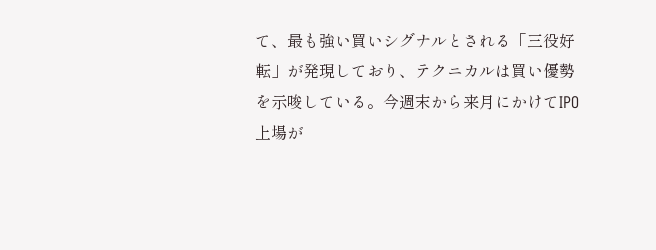て、最も強い買いシグナルとされる「三役好転」が発現しており、テクニカルは買い優勢を示唆している。今週末から来月にかけてIPO上場が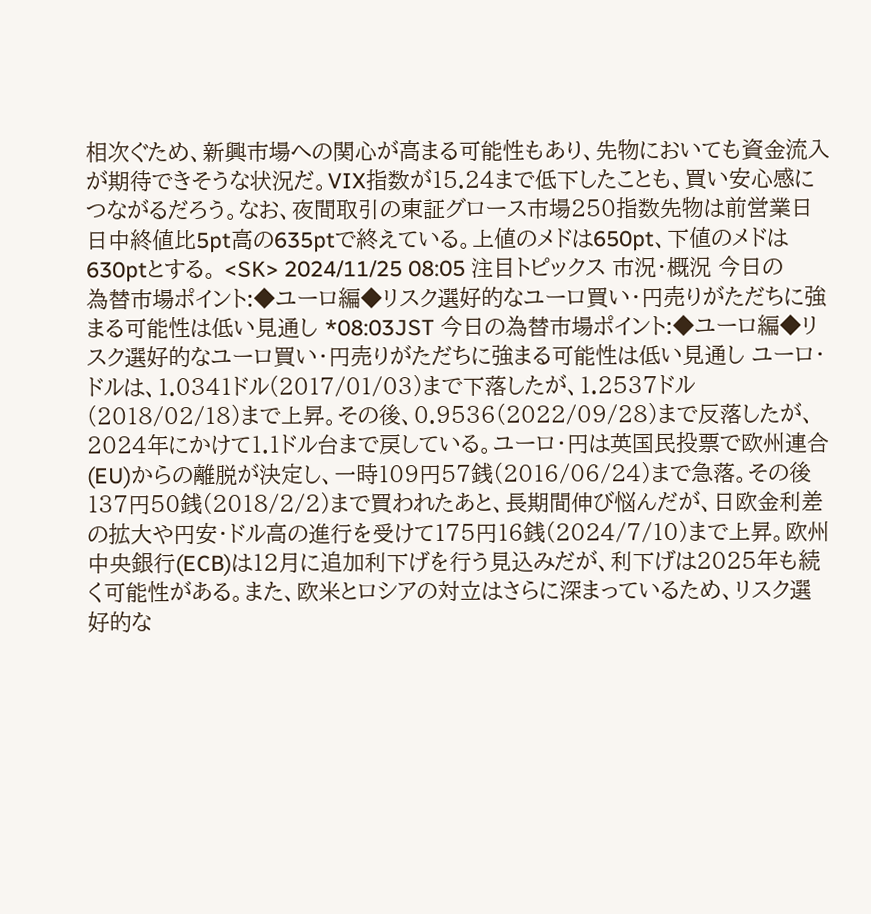相次ぐため、新興市場への関心が高まる可能性もあり、先物においても資金流入が期待できそうな状況だ。VIX指数が15.24まで低下したことも、買い安心感につながるだろう。なお、夜間取引の東証グロース市場250指数先物は前営業日日中終値比5pt高の635ptで終えている。上値のメドは650pt、下値のメドは630ptとする。 <SK> 2024/11/25 08:05 注目トピックス 市況・概況 今日の為替市場ポイント:◆ユーロ編◆リスク選好的なユーロ買い・円売りがただちに強まる可能性は低い見通し *08:03JST 今日の為替市場ポイント:◆ユーロ編◆リスク選好的なユーロ買い・円売りがただちに強まる可能性は低い見通し ユーロ・ドルは、1.0341ドル(2017/01/03)まで下落したが、1.2537ドル(2018/02/18)まで上昇。その後、0.9536(2022/09/28)まで反落したが、2024年にかけて1.1ドル台まで戻している。ユーロ・円は英国民投票で欧州連合(EU)からの離脱が決定し、一時109円57銭(2016/06/24)まで急落。その後137円50銭(2018/2/2)まで買われたあと、長期間伸び悩んだが、日欧金利差の拡大や円安・ドル高の進行を受けて175円16銭(2024/7/10)まで上昇。欧州中央銀行(ECB)は12月に追加利下げを行う見込みだが、利下げは2025年も続く可能性がある。また、欧米とロシアの対立はさらに深まっているため、リスク選好的な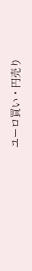ユーロ買い・円売り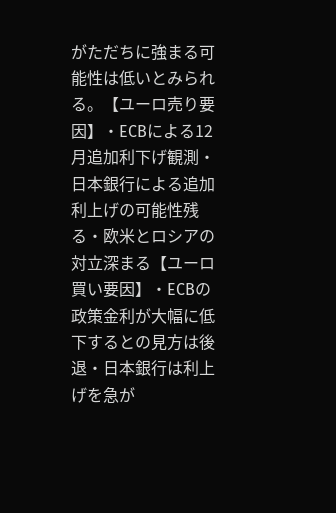がただちに強まる可能性は低いとみられる。【ユーロ売り要因】・ECBによる12月追加利下げ観測・日本銀行による追加利上げの可能性残る・欧米とロシアの対立深まる【ユーロ買い要因】・ECBの政策金利が大幅に低下するとの見方は後退・日本銀行は利上げを急が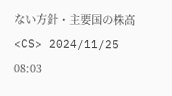ない方針・主要国の株高 <CS> 2024/11/25 08:03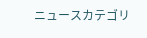ニュースカテゴリ